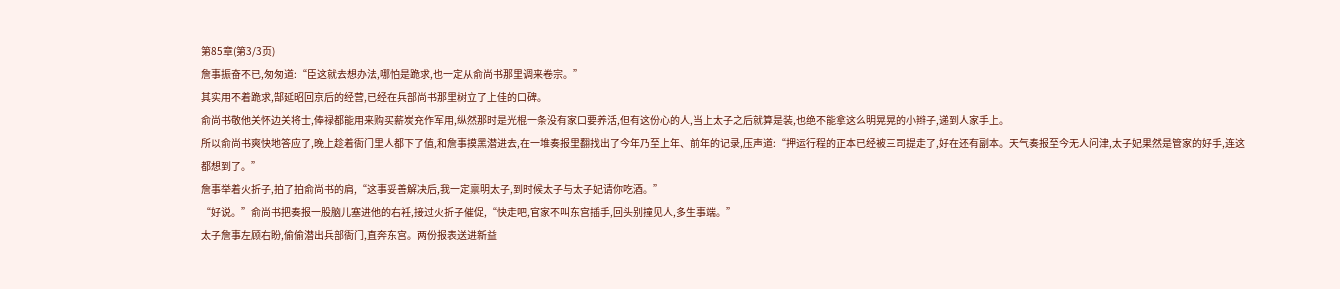第85章(第3/3页)
詹事振奋不已,匆匆道:“臣这就去想办法,哪怕是跪求,也一定从俞尚书那里调来卷宗。”
其实用不着跪求,郜延昭回京后的经营,已经在兵部尚书那里树立了上佳的口碑。
俞尚书敬他关怀边关将士,俸禄都能用来购买薪炭充作军用,纵然那时是光棍一条没有家口要养活,但有这份心的人,当上太子之后就算是装,也绝不能拿这么明晃晃的小辫子,递到人家手上。
所以俞尚书爽快地答应了,晚上趁着衙门里人都下了值,和詹事摸黑潜进去,在一堆奏报里翻找出了今年乃至上年、前年的记录,压声道:“押运行程的正本已经被三司提走了,好在还有副本。天气奏报至今无人问津,太子妃果然是管家的好手,连这都想到了。”
詹事举着火折子,拍了拍俞尚书的肩,“这事妥善解决后,我一定禀明太子,到时候太子与太子妃请你吃酒。”
“好说。”俞尚书把奏报一股脑儿塞进他的右衽,接过火折子催促,“快走吧,官家不叫东宫插手,回头别撞见人,多生事端。”
太子詹事左顾右盼,偷偷潜出兵部衙门,直奔东宫。两份报表送进新益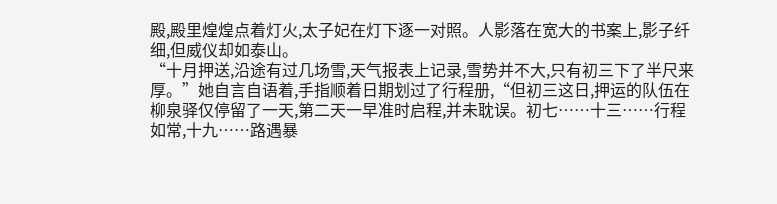殿,殿里煌煌点着灯火,太子妃在灯下逐一对照。人影落在宽大的书案上,影子纤细,但威仪却如泰山。
“十月押送,沿途有过几场雪,天气报表上记录,雪势并不大,只有初三下了半尺来厚。”她自言自语着,手指顺着日期划过了行程册,“但初三这日,押运的队伍在柳泉驿仅停留了一天,第二天一早准时启程,并未耽误。初七……十三……行程如常,十九……路遇暴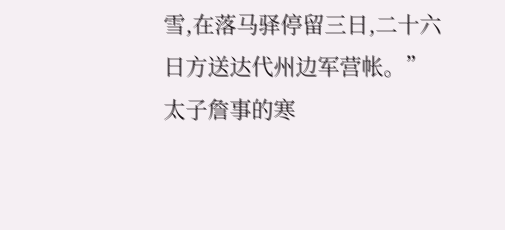雪,在落马驿停留三日,二十六日方送达代州边军营帐。”
太子詹事的寒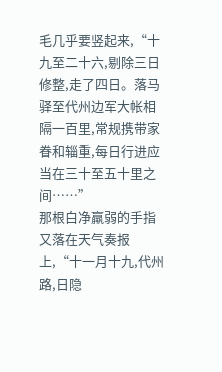毛几乎要竖起来,“十九至二十六,剔除三日修整,走了四日。落马驿至代州边军大帐相隔一百里,常规携带家眷和辎重,每日行进应当在三十至五十里之间……”
那根白净羸弱的手指又落在天气奏报上,“十一月十九,代州路,日隐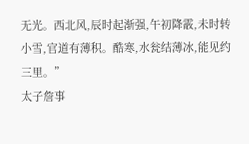无光。西北风,辰时起渐强,午初降霰,未时转小雪,官道有薄积。酷寒,水瓮结薄冰,能见约三里。”
太子詹事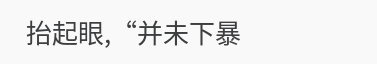抬起眼,“并未下暴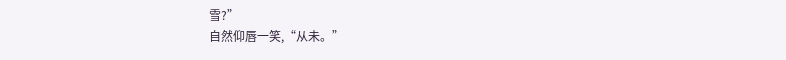雪?”
自然仰唇一笑,“从未。”